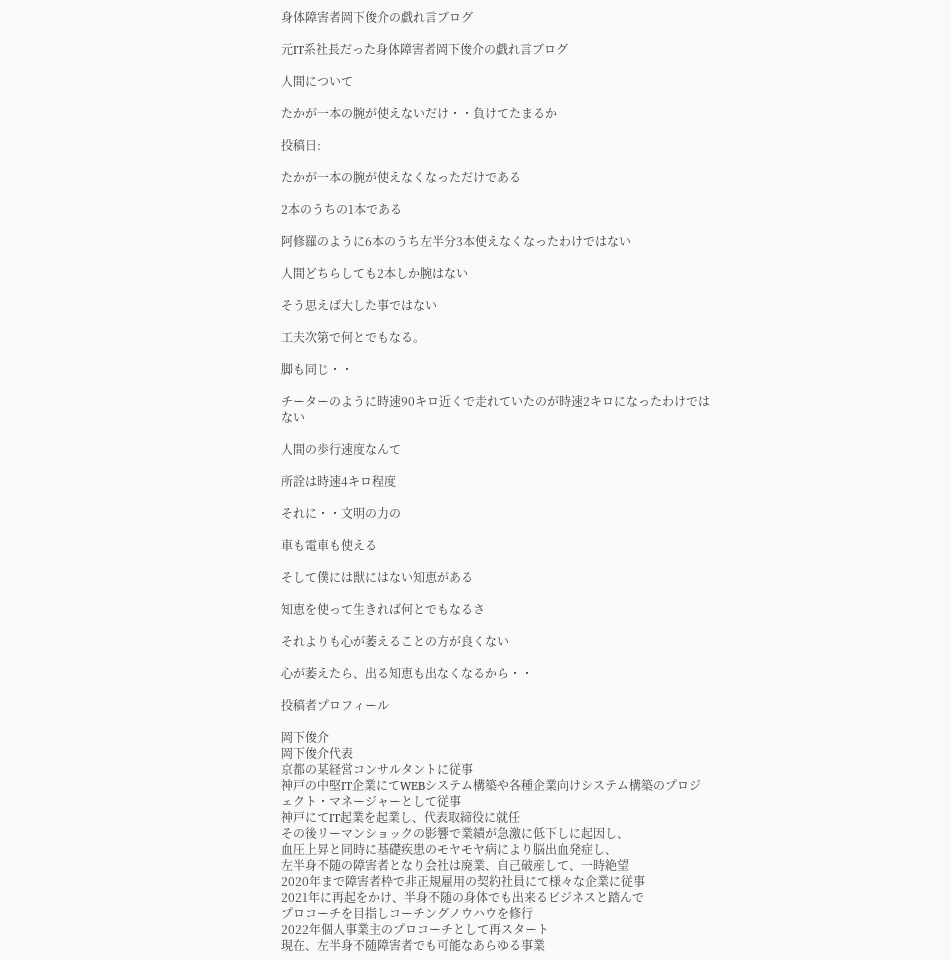身体障害者岡下俊介の戯れ言ブログ

元IT系社長だった身体障害者岡下俊介の戯れ言ブログ

人間について

たかが一本の腕が使えないだけ・・負けてたまるか

投稿日:

たかが一本の腕が使えなくなっただけである

2本のうちの1本である

阿修羅のように6本のうち左半分3本使えなくなったわけではない

人間どちらしても2本しか腕はない

そう思えば大した事ではない

工夫次第で何とでもなる。

脚も同じ・・

チーターのように時速90キロ近くで走れていたのが時速2キロになったわけではない

人間の歩行速度なんて

所詮は時速4キロ程度

それに・・文明の力の

車も電車も使える

そして僕には獣にはない知恵がある

知恵を使って生きれば何とでもなるさ

それよりも心が萎えることの方が良くない

心が萎えたら、出る知恵も出なくなるから・・

投稿者プロフィール

岡下俊介
岡下俊介代表
京都の某経営コンサルタントに従事
神戸の中堅IT企業にてWEBシステム構築や各種企業向けシステム構築のプロジェクト・マネージャーとして従事
神戸にてIT起業を起業し、代表取締役に就任
その後リーマンショックの影響で業績が急激に低下しに起因し、
血圧上昇と同時に基礎疾患のモヤモヤ病により脳出血発症し、
左半身不随の障害者となり会社は廃業、自己破産して、一時絶望
2020年まで障害者枠で非正規雇用の契約社員にて様々な企業に従事
2021年に再起をかけ、半身不随の身体でも出来るビジネスと踏んで
プロコーチを目指しコーチングノウハウを修行
2022年個人事業主のプロコーチとして再スタート
現在、左半身不随障害者でも可能なあらゆる事業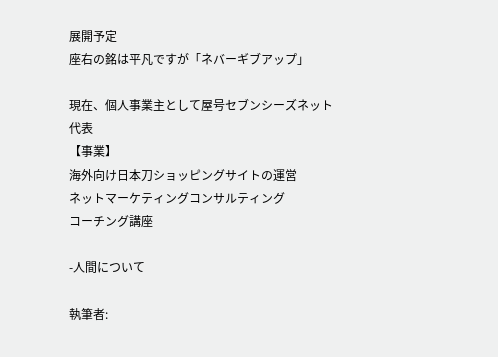展開予定
座右の銘は平凡ですが「ネバーギブアップ」

現在、個人事業主として屋号セブンシーズネット代表
【事業】
海外向け日本刀ショッピングサイトの運営
ネットマーケティングコンサルティング
コーチング講座

-人間について

執筆者: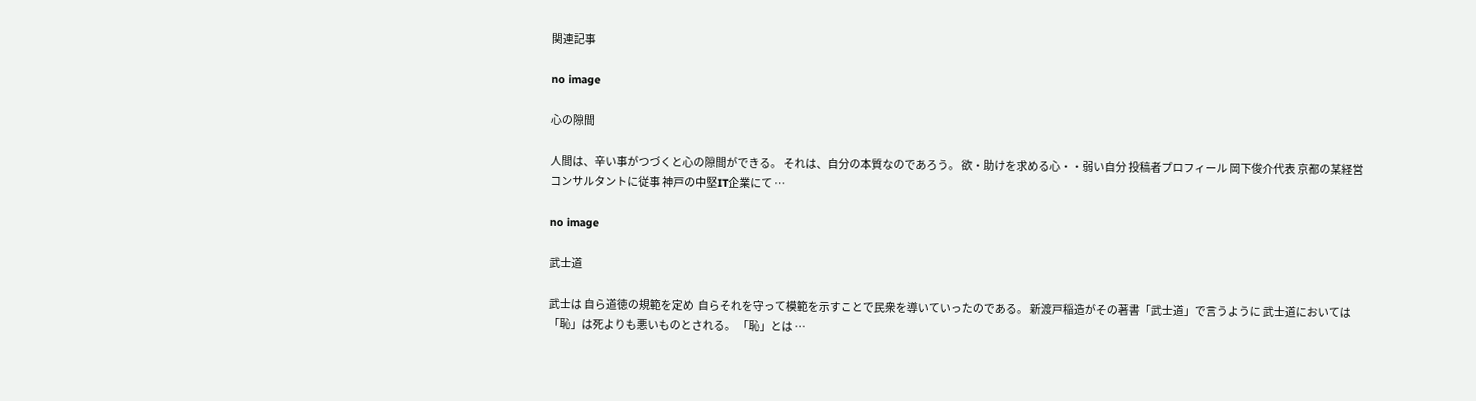関連記事

no image

心の隙間

人間は、辛い事がつづくと心の隙間ができる。 それは、自分の本質なのであろう。 欲・助けを求める心・・弱い自分 投稿者プロフィール 岡下俊介代表 京都の某経営コンサルタントに従事 神戸の中堅IT企業にて …

no image

武士道

武士は 自ら道徳の規範を定め  自らそれを守って模範を示すことで民衆を導いていったのである。 新渡戸稲造がその著書「武士道」で言うように 武士道においては「恥」は死よりも悪いものとされる。 「恥」とは …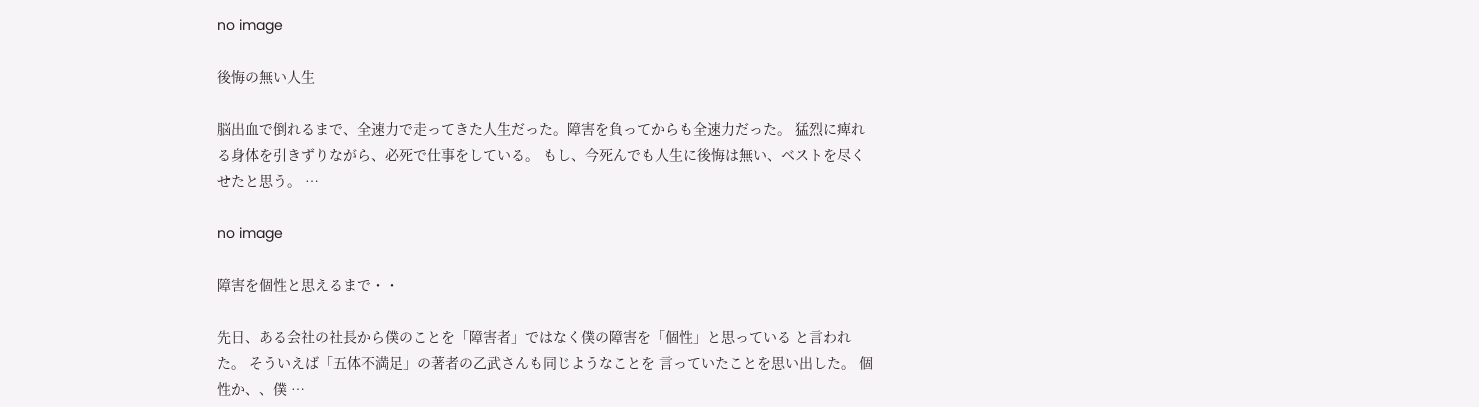no image

後悔の無い人生

脳出血で倒れるまで、全速力で走ってきた人生だった。障害を負ってからも全速力だった。 猛烈に痺れる身体を引きずりながら、必死で仕事をしている。 もし、今死んでも人生に後悔は無い、ベストを尽くせたと思う。 …

no image

障害を個性と思えるまで・・

先日、ある会社の社長から僕のことを「障害者」ではなく僕の障害を「個性」と思っている と言われた。 そういえば「五体不満足」の著者の乙武さんも同じようなことを 言っていたことを思い出した。 個性か、、僕 …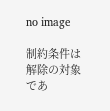no image

制約条件は解除の対象であ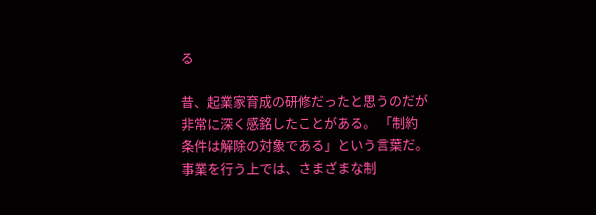る

昔、起業家育成の研修だったと思うのだが 非常に深く感銘したことがある。 「制約条件は解除の対象である」という言葉だ。 事業を行う上では、さまざまな制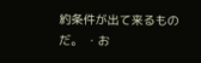約条件が出て来るものだ。 ・お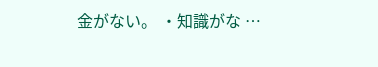金がない。 ・知識がな …